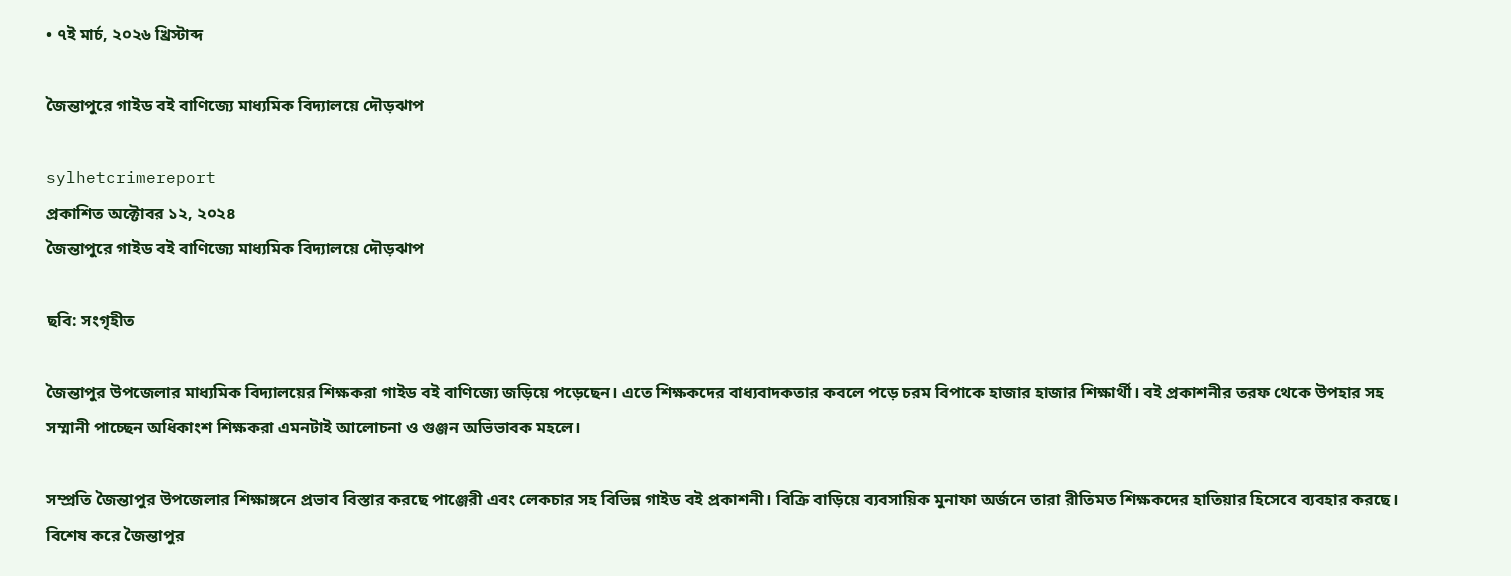• ৭ই মার্চ, ২০২৬ খ্রিস্টাব্দ

জৈন্তাপুরে গাইড বই বাণিজ্যে মাধ্যমিক বিদ্যালয়ে দৌড়ঝাপ

sylhetcrimereport
প্রকাশিত অক্টোবর ১২, ২০২৪
জৈন্তাপুরে গাইড বই বাণিজ্যে মাধ্যমিক বিদ্যালয়ে দৌড়ঝাপ

ছবি: সংগৃহীত

জৈন্তাপুর উপজেলার মাধ্যমিক বিদ্যালয়ের শিক্ষকরা গাইড বই বাণিজ্যে জড়িয়ে পড়েছেন। এতে শিক্ষকদের বাধ্যবাদকতার কবলে পড়ে চরম বিপাকে হাজার হাজার শিক্ষার্থী। বই প্রকাশনীর তরফ থেকে উপহার সহ সম্মানী পাচ্ছেন অধিকাংশ শিক্ষকরা এমনটাই আলোচনা ও গুঞ্জন অভিভাবক মহলে।

সম্প্রতি জৈন্তাপুর উপজেলার শিক্ষাঙ্গনে প্রভাব বিস্তার করছে পাঞ্জেরী এবং লেকচার সহ বিভিন্ন গাইড বই প্রকাশনী। বিক্রি বাড়িয়ে ব্যবসায়িক মুনাফা অর্জনে তারা রীতিমত শিক্ষকদের হাতিয়ার হিসেবে ব্যবহার করছে। বিশেষ করে জৈন্তাপুর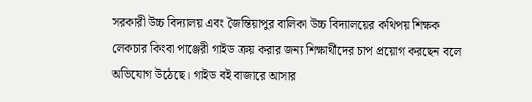সরকারী উচ্চ বিদ্যালয় এবং জৈন্তিয়াপুর বালিকা উচ্চ বিদ্যালয়ের কথিপয় শিক্ষক লেকচার কিংবা পাঞ্জেরী গাইড ক্রয় করার জন্য শিক্ষার্থীদের চাপ প্রয়োগ করছেন বলে অভিযোগ উঠেছে। গাইড বই বাজারে আসার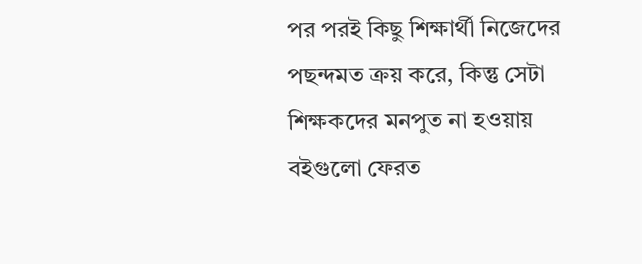পর পরই কিছু শিক্ষার্থী নিজেদের পছন্দমত ক্রয় করে, কিন্তু সেটা শিক্ষকদের মনপুত না হওয়ায় বইগুলো ফেরত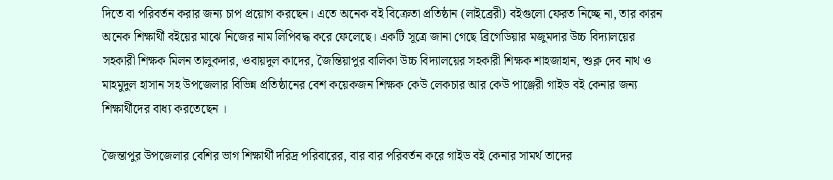দিতে বা পরিবর্তন করার জন্য চাপ প্রয়োগ করছেন। এতে অনেক বই বিক্রেতা প্রতিষ্ঠান (লাইব্রেরী) বইগুলো ফেরত নিচ্ছে না, তার কারন অনেক শিক্ষার্থী বইয়ের মাঝে নিজের নাম লিপিবদ্ধ করে ফেলেছে। একটি সূত্রে জানা গেছে ব্রিগেডিয়ার মজুমদার উচ্চ বিদ্যালয়ের সহকারী শিক্ষক মিলন তালুকদার, ওবায়দুল কাদের, জৈন্তিয়াপুর বালিকা উচ্চ বিদ্যালয়ের সহকারী শিক্ষক শাহজাহান, শুক্ল দেব নাথ ও মাহমুদুল হাসান সহ উপজেলার বিভিন্ন প্রতিষ্ঠানের বেশ কয়েকজন শিক্ষক কেউ লেকচার আর কেউ পাঞ্জেরী গাইড বই কেনার জন্য শিক্ষার্থীদের বাধ্য করতেছেন ।

জৈন্তাপুর উপজেলার বেশির ভাগ শিক্ষার্থী দরিদ্র পরিবারের, বার বার পরিবর্তন করে গাইড বই কেনার সামর্থ তাদের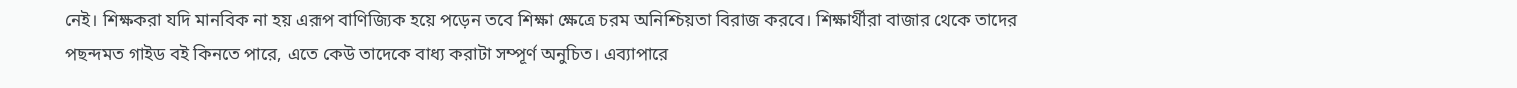নেই। শিক্ষকরা যদি মানবিক না হয় এরূপ বাণিজ্যিক হয়ে পড়েন তবে শিক্ষা ক্ষেত্রে চরম অনিশ্চিয়তা বিরাজ করবে। শিক্ষার্থীরা বাজার থেকে তাদের পছন্দমত গাইড বই কিনতে পারে, এতে কেউ তাদেকে বাধ্য করাটা সম্পূর্ণ অনুচিত। এব্যাপারে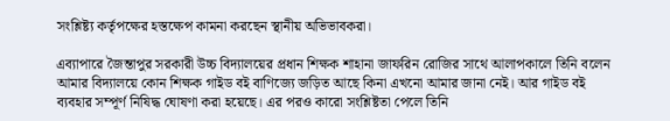সংশ্লিষ্ট্য কর্তৃপক্ষের হস্তক্ষেপ কামনা করছেন স্থানীয় অভিভাবকরা।

এব্যাপারে জৈন্তাপুর সরকারী উচ্চ বিদ্যালয়ের প্রধান শিক্ষক শাহানা জাফরিন রোজির সাথে আলাপকালে তিনি বলেন আমার বিদ্যালয়ে কোন শিক্ষক গাইড বই বাণিজ্যে জড়িত আছে কিনা এখনো আমার জানা নেই। আর গাইড বই ব্যবহার সম্পূর্ণ নিষিদ্ধ ঘোষণা করা হয়েছে। এর পরও কারো সংশ্লিষ্টতা পেলে তিনি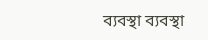ব্যবস্থা ব্যবস্থা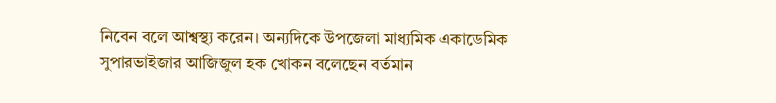নিবেন বলে আশ্বস্থ্য করেন। অন্যদিকে উপজেলা মাধ্যমিক একাডেমিক সুপারভাইজার আজিজুল হক খোকন বলেছেন বর্তমান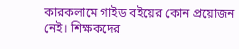কারকলামে গাইড বইয়ের কোন প্রয়োজন নেই। শিক্ষকদের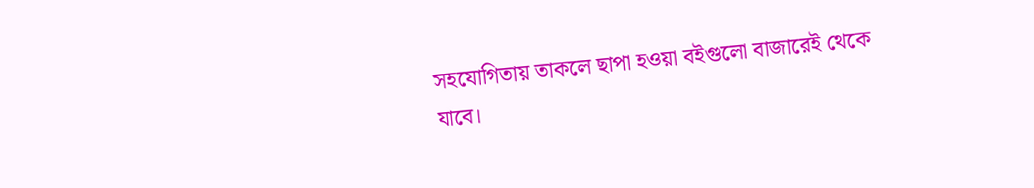সহযোগিতায় তাকলে ছাপা হওয়া বইগুলো বাজারেই থেকে যাবে।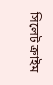সিলেট ক্রাইম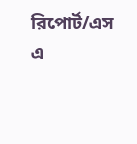রিপোর্ট/এস এ